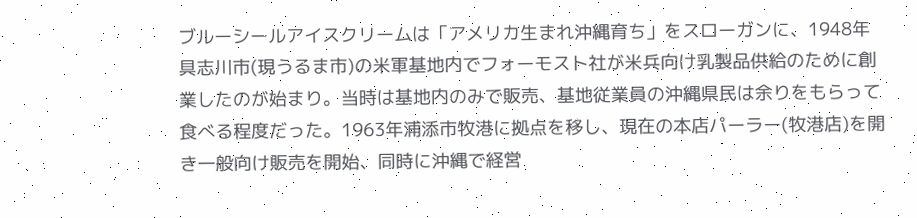ブルーシールアイスクリームは「アメリカ生まれ沖縄育ち」をスローガンに、1948年具志川市(現うるま市)の米軍基地内でフォーモスト社が米兵向け乳製品供給のために創業したのが始まり。当時は基地内のみで販売、基地従業員の沖縄県民は余りをもらって食べる程度だった。1963年浦添市牧港に拠点を移し、現在の本店パーラー(牧港店)を開き一般向け販売を開始、同時に沖縄で経営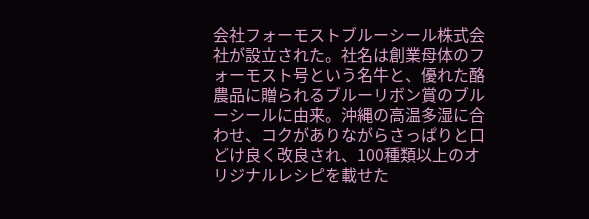会社フォーモストブルーシール株式会社が設立された。社名は創業母体のフォーモスト号という名牛と、優れた酪農品に贈られるブルーリボン賞のブルーシールに由来。沖縄の高温多湿に合わせ、コクがありながらさっぱりと口どけ良く改良され、100種類以上のオリジナルレシピを載せた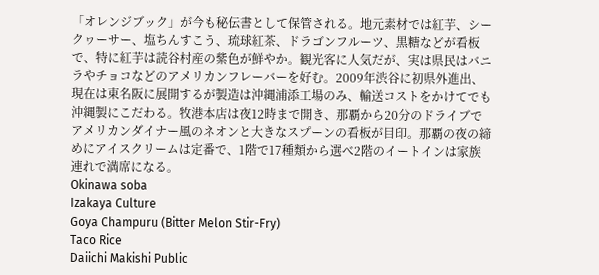「オレンジブック」が今も秘伝書として保管される。地元素材では紅芋、シークヮーサー、塩ちんすこう、琉球紅茶、ドラゴンフルーツ、黒糖などが看板で、特に紅芋は読谷村産の紫色が鮮やか。観光客に人気だが、実は県民はバニラやチョコなどのアメリカンフレーバーを好む。2009年渋谷に初県外進出、現在は東名阪に展開するが製造は沖縄浦添工場のみ、輸送コストをかけてでも沖縄製にこだわる。牧港本店は夜12時まで開き、那覇から20分のドライブでアメリカンダイナー風のネオンと大きなスプーンの看板が目印。那覇の夜の締めにアイスクリームは定番で、1階で17種類から選べ2階のイートインは家族連れで満席になる。
Okinawa soba
Izakaya Culture
Goya Champuru (Bitter Melon Stir-Fry)
Taco Rice
Daiichi Makishi Public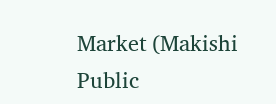Market (Makishi Public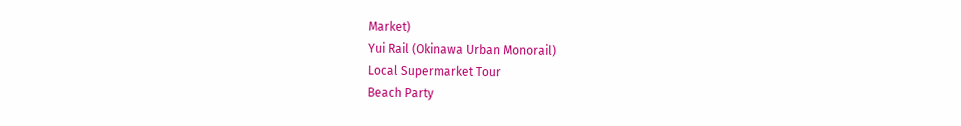Market)
Yui Rail (Okinawa Urban Monorail)
Local Supermarket Tour
Beach Party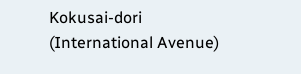Kokusai-dori (International Avenue)